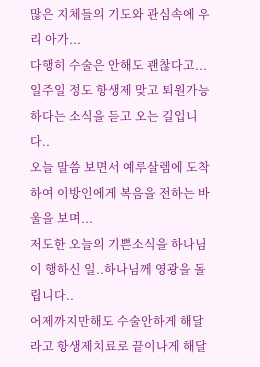많은 지체들의 기도와 관심속에 우리 아가...
다행히 수술은 안해도 괜찮다고...일주일 정도 항생제 맞고 퇴원가능하다는 소식을 듣고 오는 길입니다..
오늘 말씀 보면서 예루살렘에 도착하여 이방인에게 복음을 전하는 바울을 보며...
저도한 오늘의 기쁜소식을 하나님이 행하신 일..하나님께 영광을 돌립니다..
어제까지만해도 수술안하게 해달라고 항생제치료로 끝이나게 해달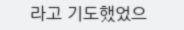라고 기도했었으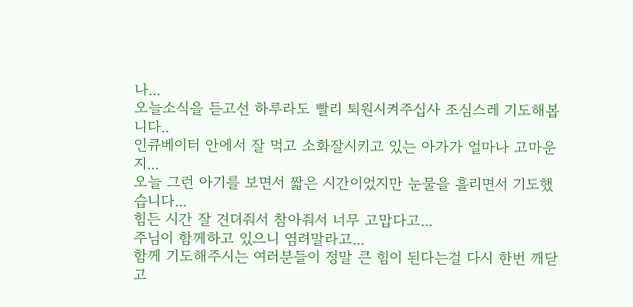나...
오늘소식을 듣고선 하루라도 빨리 퇴원시켜주십사 조심스레 기도해봅니다..
인큐베이터 안에서 잘 먹고 소화잘시키고 있는 아가가 얼마나 고마운지...
오늘 그런 아기를 보면서 짧은 시간이었지만 눈물을 흘리면서 기도했습니다...
힘든 시간 잘 견뎌줘서 참아줘서 너무 고맙다고...
주님이 함께하고 있으니 염려말라고...
함께 기도해주시는 여러분들이 정말 큰 힘이 된다는걸 다시 한번 깨닫고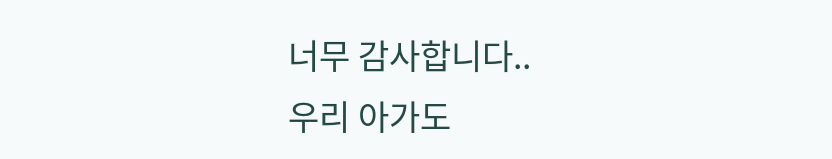너무 감사합니다..
우리 아가도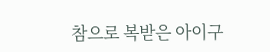참으로 복받은 아이구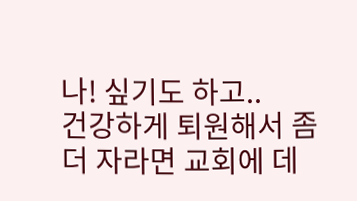나! 싶기도 하고..
건강하게 퇴원해서 좀더 자라면 교회에 데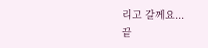리고 갈께요...
끝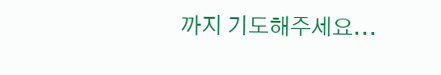까지 기도해주세요...